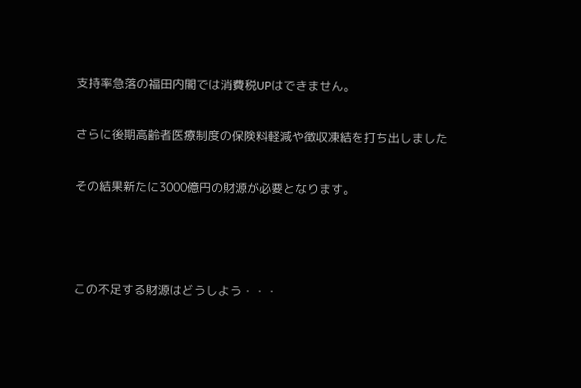支持率急落の福田内閣では消費税UPはできません。

さらに後期高齢者医療制度の保険料軽減や徴収凍結を打ち出しました

その結果新たに3000億円の財源が必要となります。



この不足する財源はどうしよう・・・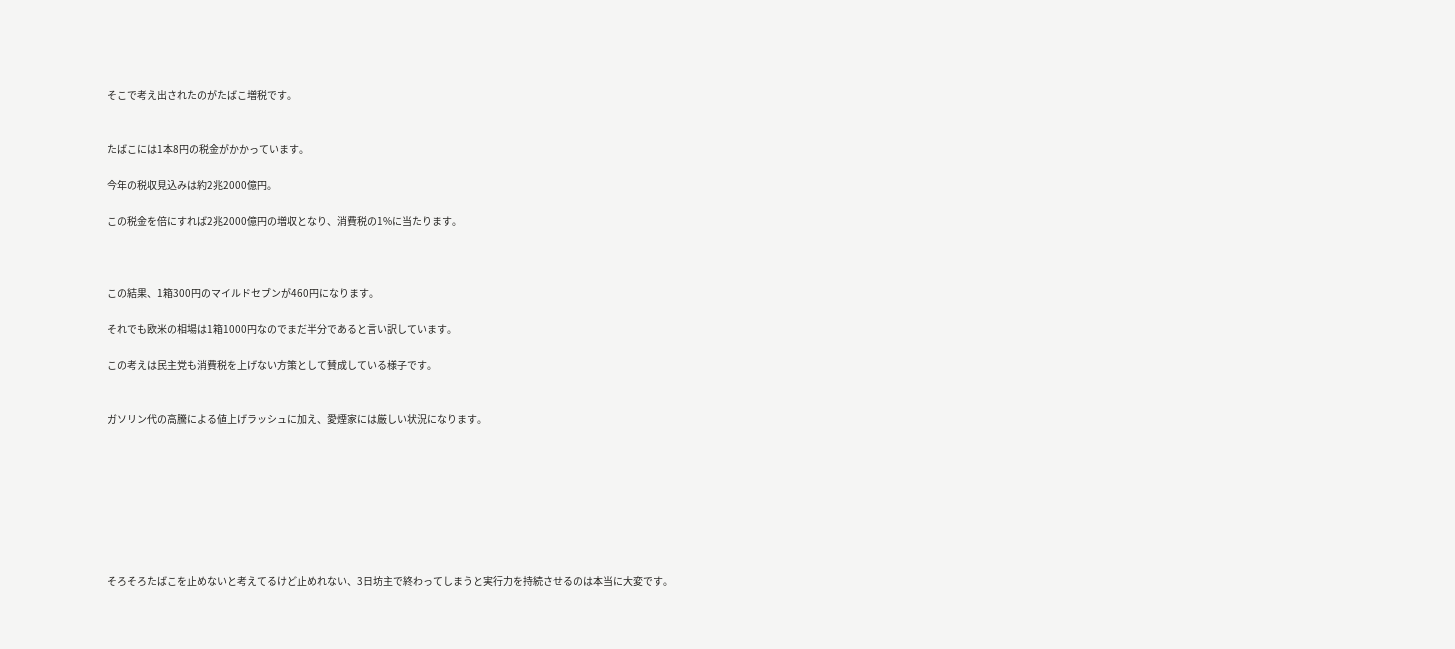そこで考え出されたのがたばこ増税です。


たばこには1本8円の税金がかかっています。

今年の税収見込みは約2兆2000億円。

この税金を倍にすれば2兆2000億円の増収となり、消費税の1%に当たります。



この結果、1箱300円のマイルドセブンが460円になります。

それでも欧米の相場は1箱1000円なのでまだ半分であると言い訳しています。

この考えは民主党も消費税を上げない方策として賛成している様子です。


ガソリン代の高騰による値上げラッシュに加え、愛煙家には厳しい状況になります。








そろそろたばこを止めないと考えてるけど止めれない、3日坊主で終わってしまうと実行力を持続させるのは本当に大変です。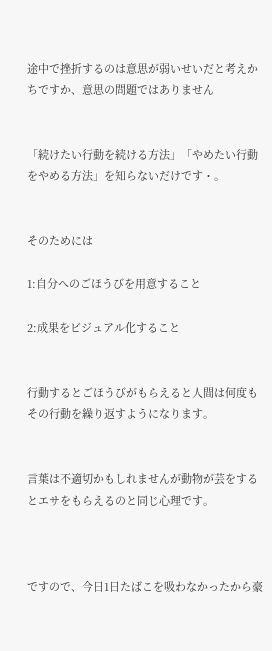途中で挫折するのは意思が弱いせいだと考えかちですか、意思の問題ではありません


「続けたい行動を続ける方法」「やめたい行動をやめる方法」を知らないだけです・。


そのためには

1:自分へのごほうびを用意すること

2:成果をビジュアル化すること


行動するとごほうびがもらえると人間は何度もその行動を繰り返すようになります。


言葉は不適切かもしれませんが動物が芸をするとエサをもらえるのと同じ心理です。



ですので、今日1日たばこを吸わなかったから豪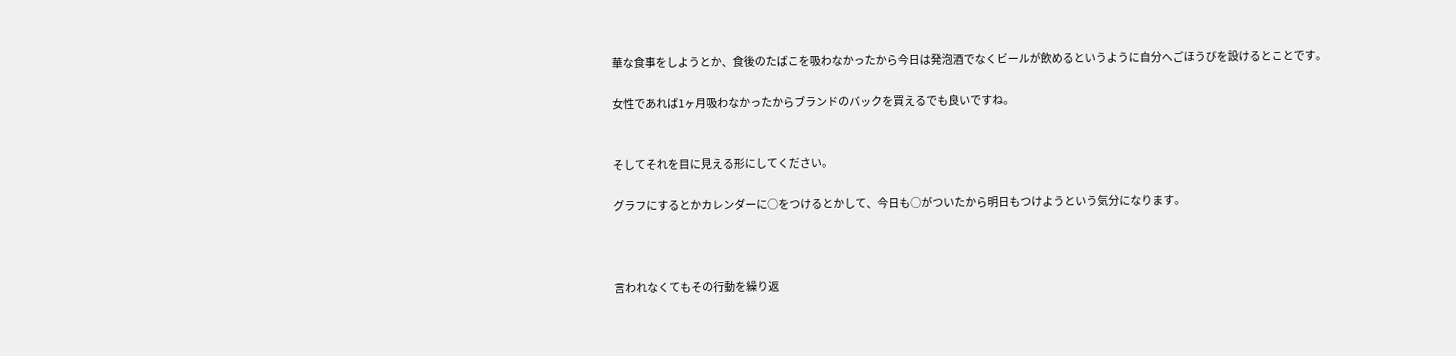華な食事をしようとか、食後のたばこを吸わなかったから今日は発泡酒でなくビールが飲めるというように自分へごほうびを設けるとことです。

女性であれば1ヶ月吸わなかったからブランドのバックを買えるでも良いですね。


そしてそれを目に見える形にしてください。

グラフにするとかカレンダーに○をつけるとかして、今日も○がついたから明日もつけようという気分になります。



言われなくてもその行動を繰り返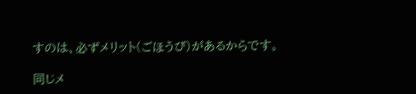すのは、必ずメリット(ごほうび)があるからです。

同じメ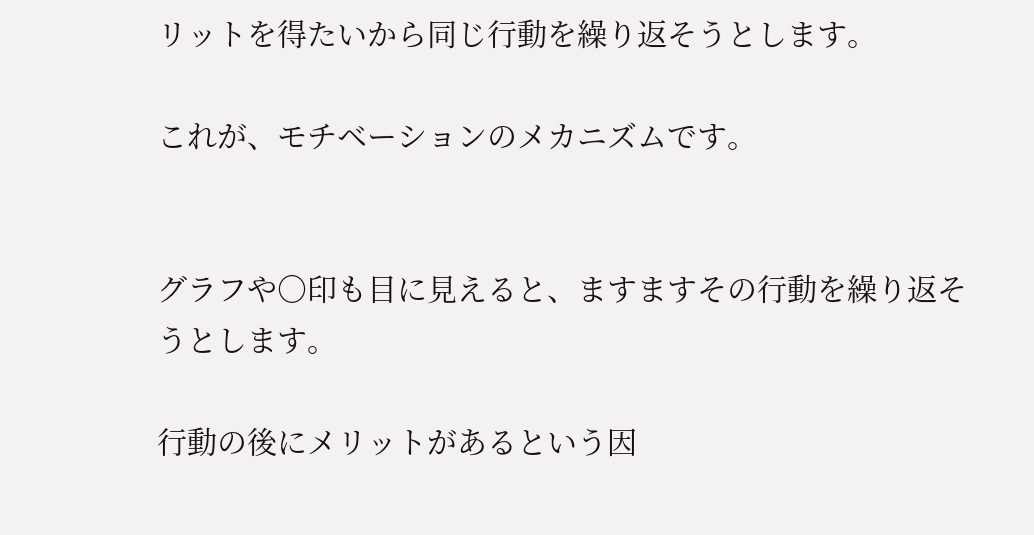リットを得たいから同じ行動を繰り返そうとします。

これが、モチベーションのメカニズムです。


グラフや○印も目に見えると、ますますその行動を繰り返そうとします。

行動の後にメリットがあるという因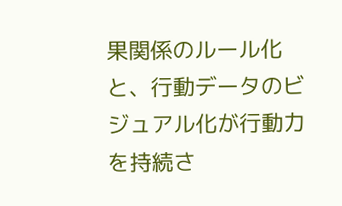果関係のルール化と、行動データのビジュアル化が行動力を持続さ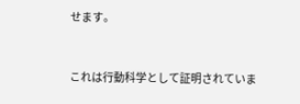せます。



これは行動科学として証明されていま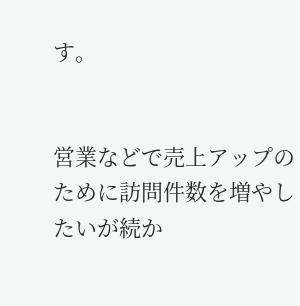す。


営業などで売上アップのために訪問件数を増やしたいが続か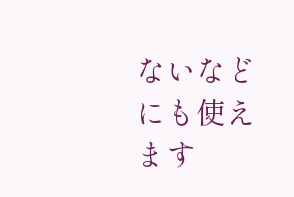ないなどにも使えます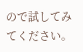ので試してみてください。